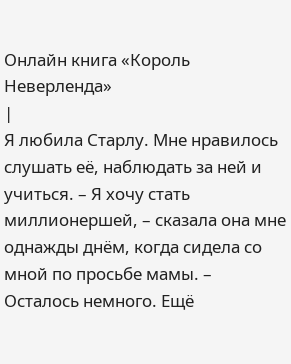Онлайн книга «Король Неверленда»
|
Я любила Старлу. Мне нравилось слушать её, наблюдать за ней и учиться. – Я хочу стать миллионершей, – сказала она мне однажды днём, когда сидела со мной по просьбе мамы. – Осталось немного. Ещё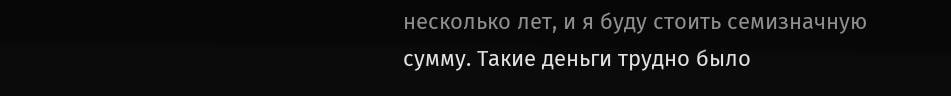несколько лет, и я буду стоить семизначную сумму. Такие деньги трудно было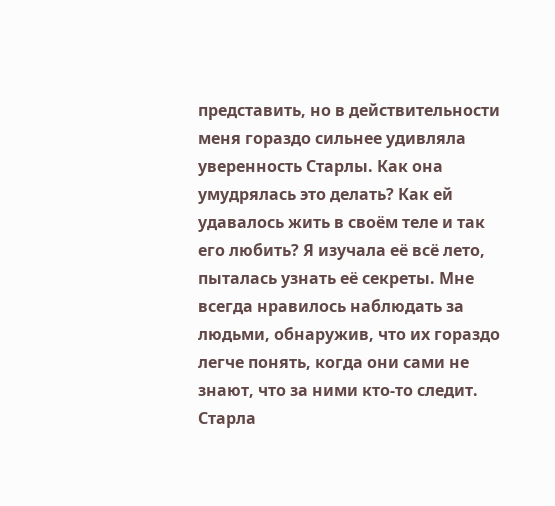представить, но в действительности меня гораздо сильнее удивляла уверенность Старлы. Как она умудрялась это делать? Как ей удавалось жить в своём теле и так его любить? Я изучала её всё лето, пыталась узнать её секреты. Мне всегда нравилось наблюдать за людьми, обнаружив, что их гораздо легче понять, когда они сами не знают, что за ними кто-то следит. Старла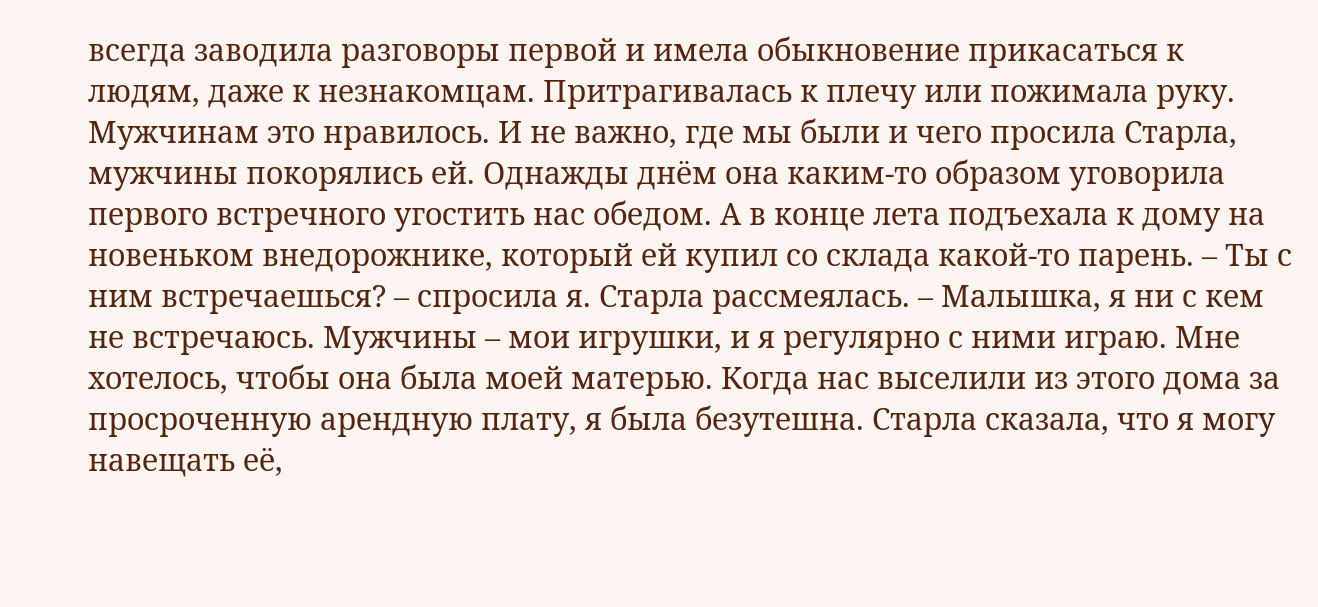всегда заводила разговоры первой и имела обыкновение прикасаться к людям, даже к незнакомцам. Притрагивалась к плечу или пожимала руку. Мужчинам это нравилось. И не важно, где мы были и чего просила Старла, мужчины покорялись ей. Однажды днём она каким-то образом уговорила первого встречного угостить нас обедом. А в конце лета подъехала к дому на новеньком внедорожнике, который ей купил со склада какой-то парень. – Ты с ним встречаешься? – спросила я. Старла рассмеялась. – Малышка, я ни с кем не встречаюсь. Мужчины – мои игрушки, и я регулярно с ними играю. Мне хотелось, чтобы она была моей матерью. Когда нас выселили из этого дома за просроченную арендную плату, я была безутешна. Старла сказала, что я могу навещать её,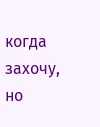когда захочу, но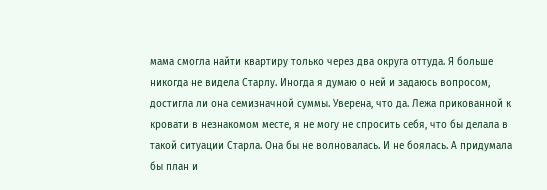мама смогла найти квартиру только через два округа оттуда. Я больше никогда не видела Старлу. Иногда я думаю о ней и задаюсь вопросом, достигла ли она семизначной суммы. Уверена, что да. Лежа прикованной к кровати в незнакомом месте, я не могу не спросить себя, что бы делала в такой ситуации Старла. Она бы не волновалась. И не боялась. А придумала бы план и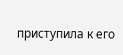приступила к его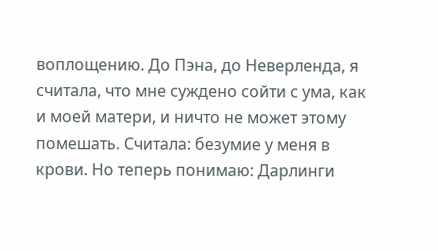воплощению. До Пэна, до Неверленда, я считала, что мне суждено сойти с ума, как и моей матери, и ничто не может этому помешать. Считала: безумие у меня в крови. Но теперь понимаю: Дарлинги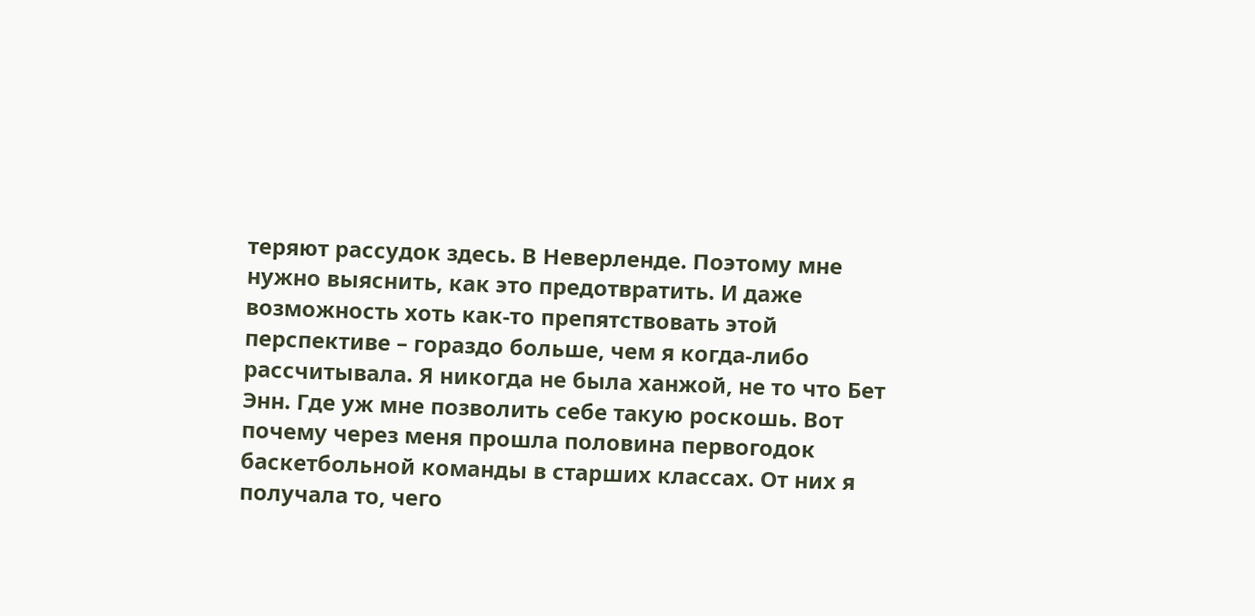теряют рассудок здесь. В Неверленде. Поэтому мне нужно выяснить, как это предотвратить. И даже возможность хоть как-то препятствовать этой перспективе – гораздо больше, чем я когда-либо рассчитывала. Я никогда не была ханжой, не то что Бет Энн. Где уж мне позволить себе такую роскошь. Вот почему через меня прошла половина первогодок баскетбольной команды в старших классах. От них я получала то, чего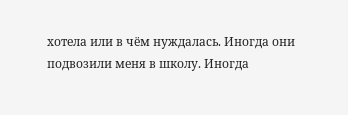хотела или в чём нуждалась. Иногда они подвозили меня в школу. Иногда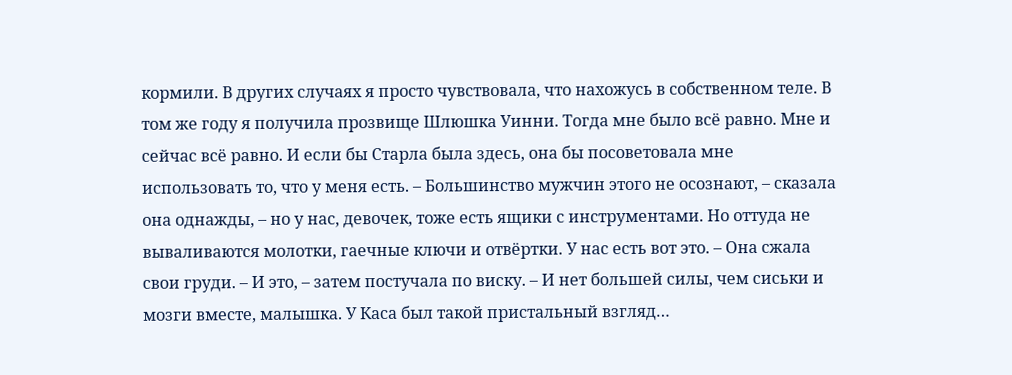кормили. В других случаях я просто чувствовала, что нахожусь в собственном теле. В том же году я получила прозвище Шлюшка Уинни. Тогда мне было всё равно. Мне и сейчас всё равно. И если бы Старла была здесь, она бы посоветовала мне использовать то, что у меня есть. – Большинство мужчин этого не осознают, – сказала она однажды, – но у нас, девочек, тоже есть ящики с инструментами. Но оттуда не вываливаются молотки, гаечные ключи и отвёртки. У нас есть вот это. – Она сжала свои груди. – И это, – затем постучала по виску. – И нет большей силы, чем сиськи и мозги вместе, малышка. У Каса был такой пристальный взгляд…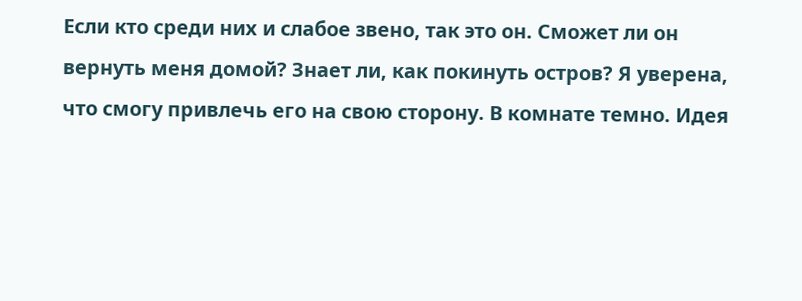Если кто среди них и слабое звено, так это он. Сможет ли он вернуть меня домой? Знает ли, как покинуть остров? Я уверена, что смогу привлечь его на свою сторону. В комнате темно. Идея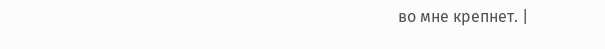во мне крепнет. |